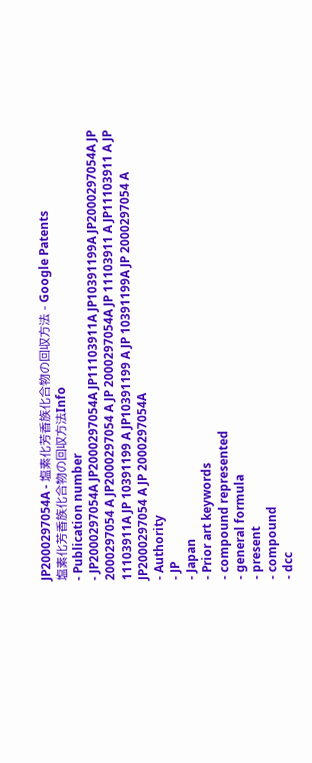JP2000297054A - 塩素化芳香族化合物の回収方法 - Google Patents
塩素化芳香族化合物の回収方法Info
- Publication number
- JP2000297054A JP2000297054A JP11103911A JP10391199A JP2000297054A JP 2000297054 A JP2000297054 A JP 2000297054A JP 11103911 A JP11103911 A JP 11103911A JP 10391199 A JP10391199 A JP 10391199A JP 2000297054 A JP2000297054 A JP 2000297054A
- Authority
- JP
- Japan
- Prior art keywords
- compound represented
- general formula
- present
- compound
- dcc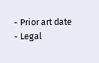- Prior art date
- Legal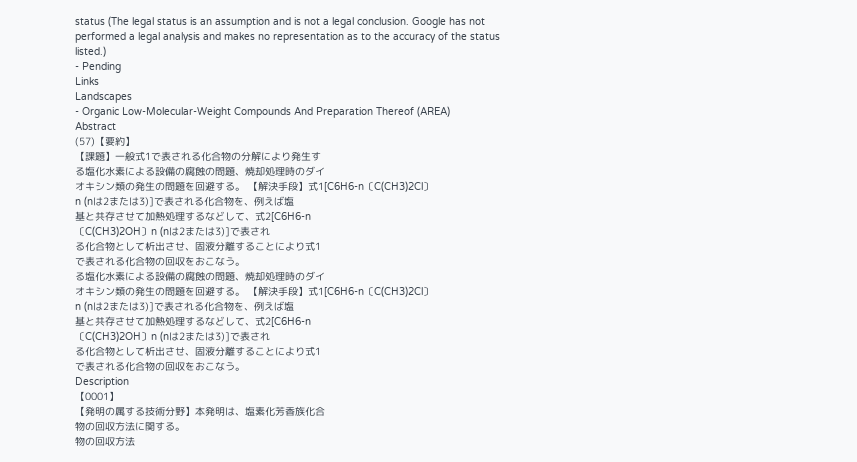status (The legal status is an assumption and is not a legal conclusion. Google has not performed a legal analysis and makes no representation as to the accuracy of the status listed.)
- Pending
Links
Landscapes
- Organic Low-Molecular-Weight Compounds And Preparation Thereof (AREA)
Abstract
(57)【要約】
【課題】一般式1で表される化合物の分解により発生す
る塩化水素による設備の腐蝕の問題、焼却処理時のダイ
オキシン類の発生の問題を回避する。 【解決手段】式1[C6H6-n〔C(CH3)2Cl〕
n (nは2または3)]で表される化合物を、例えば塩
基と共存させて加熱処理するなどして、式2[C6H6-n
〔C(CH3)2OH〕n (nは2または3)]で表され
る化合物として析出させ、固液分離することにより式1
で表される化合物の回収をおこなう。
る塩化水素による設備の腐蝕の問題、焼却処理時のダイ
オキシン類の発生の問題を回避する。 【解決手段】式1[C6H6-n〔C(CH3)2Cl〕
n (nは2または3)]で表される化合物を、例えば塩
基と共存させて加熱処理するなどして、式2[C6H6-n
〔C(CH3)2OH〕n (nは2または3)]で表され
る化合物として析出させ、固液分離することにより式1
で表される化合物の回収をおこなう。
Description
【0001】
【発明の属する技術分野】本発明は、塩素化芳香族化合
物の回収方法に関する。
物の回収方法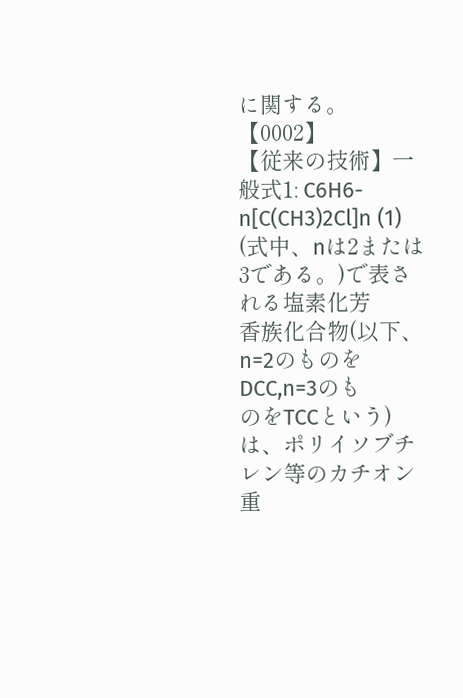に関する。
【0002】
【従来の技術】一般式1: C6H6-n[C(CH3)2Cl]n (1) (式中、nは2または3である。)で表される塩素化芳
香族化合物(以下、n=2のものをDCC,n=3のも
のをTCCという)は、ポリイソブチレン等のカチオン
重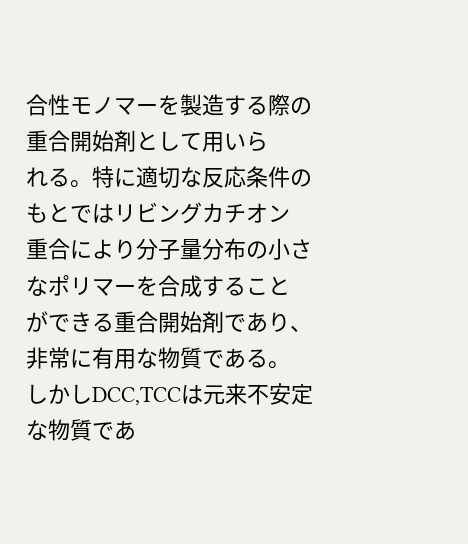合性モノマーを製造する際の重合開始剤として用いら
れる。特に適切な反応条件のもとではリビングカチオン
重合により分子量分布の小さなポリマーを合成すること
ができる重合開始剤であり、非常に有用な物質である。
しかしDCC,TCCは元来不安定な物質であ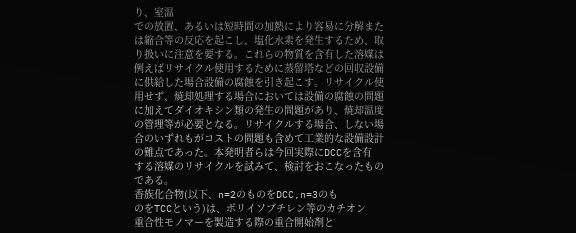り、室温
での放置、あるいは短時間の加熱により容易に分解また
は縮合等の反応を起こし、塩化水素を発生するため、取
り扱いに注意を要する。これらの物質を含有した溶媒は
例えばリサイクル使用するために蒸留塔などの回収設備
に供給した場合設備の腐蝕を引き起こす。リサイクル使
用せず、焼却処理する場合においては設備の腐蝕の問題
に加えてダイオキシン類の発生の問題があり、焼却温度
の管理等が必要となる。リサイクルする場合、しない場
合のいずれもがコストの問題も含めて工業的な設備設計
の難点であった。本発明者らは今回実際にDCCを含有
する溶媒のリサイクルを試みて、検討をおこなったもの
である。
香族化合物(以下、n=2のものをDCC,n=3のも
のをTCCという)は、ポリイソブチレン等のカチオン
重合性モノマーを製造する際の重合開始剤と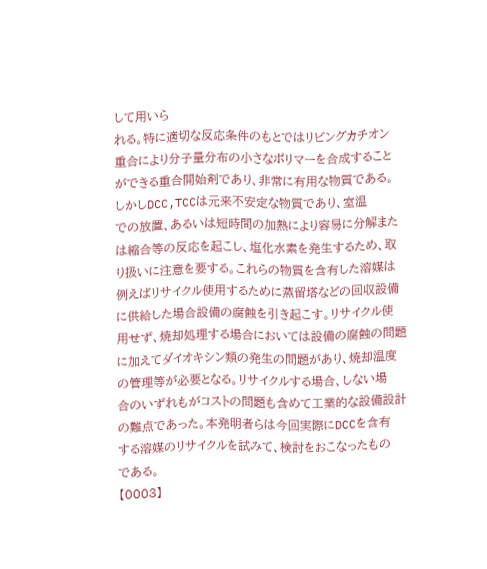して用いら
れる。特に適切な反応条件のもとではリビングカチオン
重合により分子量分布の小さなポリマーを合成すること
ができる重合開始剤であり、非常に有用な物質である。
しかしDCC,TCCは元来不安定な物質であり、室温
での放置、あるいは短時間の加熱により容易に分解また
は縮合等の反応を起こし、塩化水素を発生するため、取
り扱いに注意を要する。これらの物質を含有した溶媒は
例えばリサイクル使用するために蒸留塔などの回収設備
に供給した場合設備の腐蝕を引き起こす。リサイクル使
用せず、焼却処理する場合においては設備の腐蝕の問題
に加えてダイオキシン類の発生の問題があり、焼却温度
の管理等が必要となる。リサイクルする場合、しない場
合のいずれもがコストの問題も含めて工業的な設備設計
の難点であった。本発明者らは今回実際にDCCを含有
する溶媒のリサイクルを試みて、検討をおこなったもの
である。
【0003】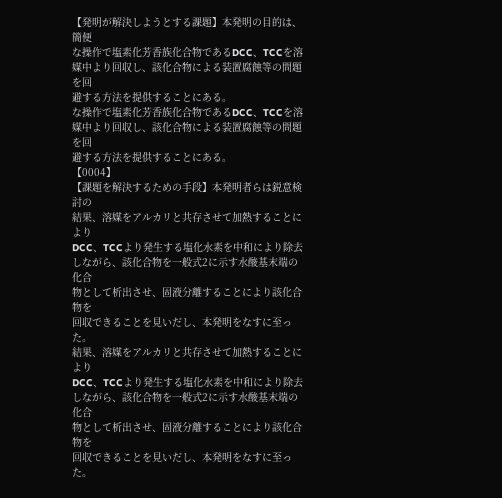【発明が解決しようとする課題】本発明の目的は、簡便
な操作で塩素化芳香族化合物であるDCC、TCCを溶
媒中より回収し、該化合物による装置腐蝕等の問題を回
避する方法を提供することにある。
な操作で塩素化芳香族化合物であるDCC、TCCを溶
媒中より回収し、該化合物による装置腐蝕等の問題を回
避する方法を提供することにある。
【0004】
【課題を解決するための手段】本発明者らは鋭意検討の
結果、溶媒をアルカリと共存させて加熱することにより
DCC、TCCより発生する塩化水素を中和により除去
しながら、該化合物を一般式2に示す水酸基末端の化合
物として析出させ、固液分離することにより該化合物を
回収できることを見いだし、本発明をなすに至った。
結果、溶媒をアルカリと共存させて加熱することにより
DCC、TCCより発生する塩化水素を中和により除去
しながら、該化合物を一般式2に示す水酸基末端の化合
物として析出させ、固液分離することにより該化合物を
回収できることを見いだし、本発明をなすに至った。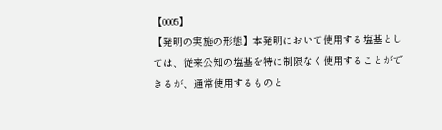【0005】
【発明の実施の形態】本発明において使用する塩基とし
ては、従来公知の塩基を特に制限なく使用することがで
きるが、通常使用するものと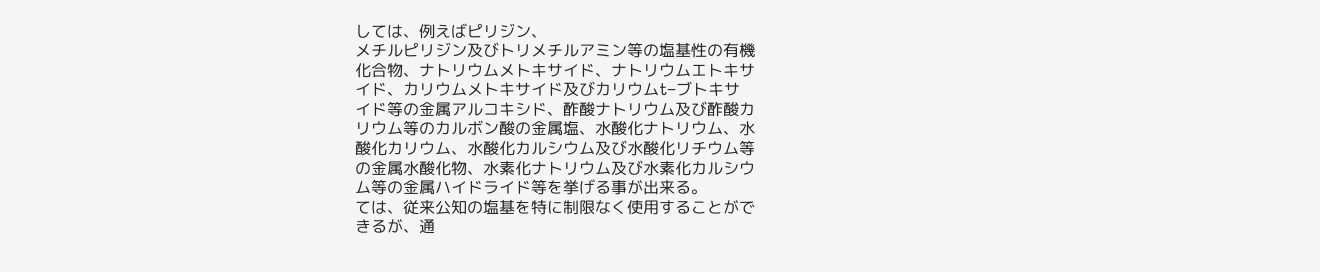しては、例えばピリジン、
メチルピリジン及びトリメチルアミン等の塩基性の有機
化合物、ナトリウムメトキサイド、ナトリウムエトキサ
イド、カリウムメトキサイド及びカリウムt−ブトキサ
イド等の金属アルコキシド、酢酸ナトリウム及び酢酸カ
リウム等のカルボン酸の金属塩、水酸化ナトリウム、水
酸化カリウム、水酸化カルシウム及び水酸化リチウム等
の金属水酸化物、水素化ナトリウム及び水素化カルシウ
ム等の金属ハイドライド等を挙げる事が出来る。
ては、従来公知の塩基を特に制限なく使用することがで
きるが、通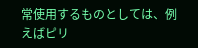常使用するものとしては、例えばピリ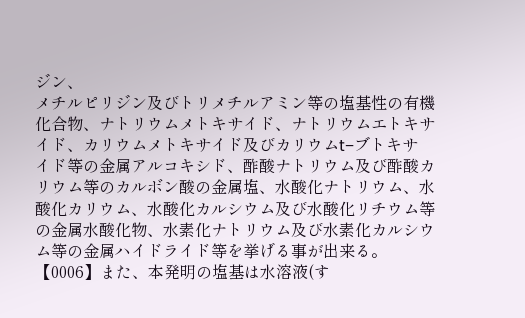ジン、
メチルピリジン及びトリメチルアミン等の塩基性の有機
化合物、ナトリウムメトキサイド、ナトリウムエトキサ
イド、カリウムメトキサイド及びカリウムt−ブトキサ
イド等の金属アルコキシド、酢酸ナトリウム及び酢酸カ
リウム等のカルボン酸の金属塩、水酸化ナトリウム、水
酸化カリウム、水酸化カルシウム及び水酸化リチウム等
の金属水酸化物、水素化ナトリウム及び水素化カルシウ
ム等の金属ハイドライド等を挙げる事が出来る。
【0006】また、本発明の塩基は水溶液(す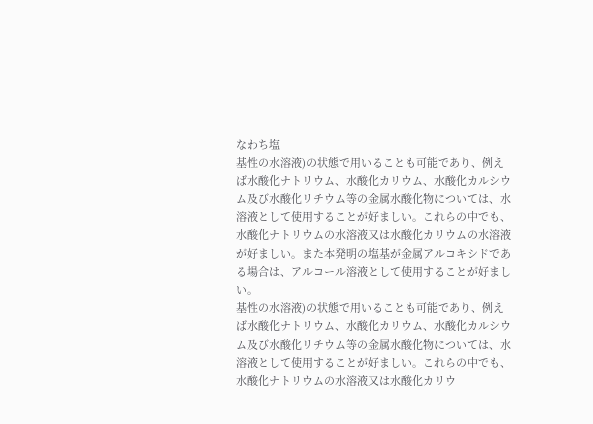なわち塩
基性の水溶液)の状態で用いることも可能であり、例え
ば水酸化ナトリウム、水酸化カリウム、水酸化カルシウ
ム及び水酸化リチウム等の金属水酸化物については、水
溶液として使用することが好ましい。これらの中でも、
水酸化ナトリウムの水溶液又は水酸化カリウムの水溶液
が好ましい。また本発明の塩基が金属アルコキシドであ
る場合は、アルコール溶液として使用することが好まし
い。
基性の水溶液)の状態で用いることも可能であり、例え
ば水酸化ナトリウム、水酸化カリウム、水酸化カルシウ
ム及び水酸化リチウム等の金属水酸化物については、水
溶液として使用することが好ましい。これらの中でも、
水酸化ナトリウムの水溶液又は水酸化カリウ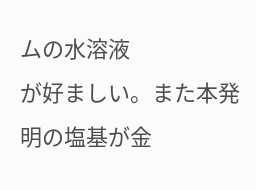ムの水溶液
が好ましい。また本発明の塩基が金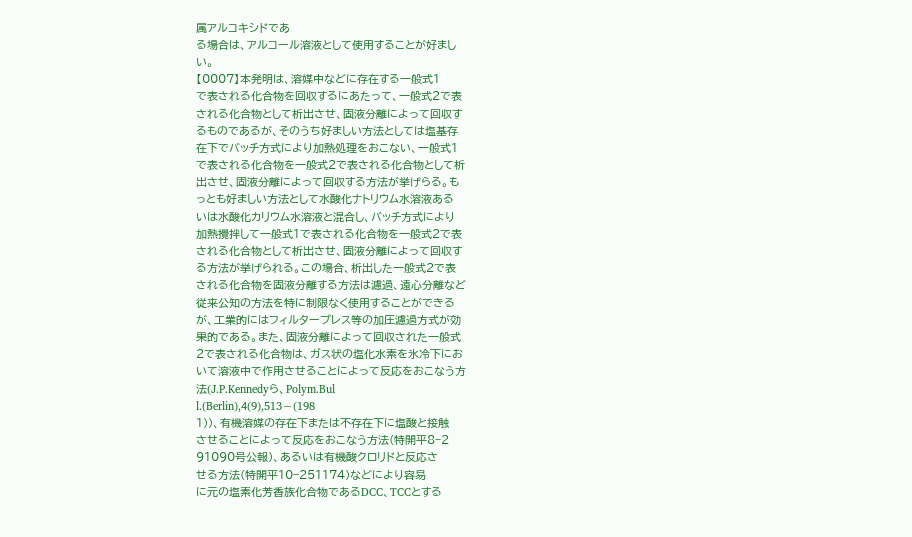属アルコキシドであ
る場合は、アルコール溶液として使用することが好まし
い。
【0007】本発明は、溶媒中などに存在する一般式1
で表される化合物を回収するにあたって、一般式2で表
される化合物として析出させ、固液分離によって回収す
るものであるが、そのうち好ましい方法としては塩基存
在下でバッチ方式により加熱処理をおこない、一般式1
で表される化合物を一般式2で表される化合物として析
出させ、固液分離によって回収する方法が挙げらる。も
っとも好ましい方法として水酸化ナトリウム水溶液ある
いは水酸化カリウム水溶液と混合し、バッチ方式により
加熱攪拌して一般式1で表される化合物を一般式2で表
される化合物として析出させ、固液分離によって回収す
る方法が挙げられる。この場合、析出した一般式2で表
される化合物を固液分離する方法は濾過、遠心分離など
従来公知の方法を特に制限なく使用することができる
が、工業的にはフィルタープレス等の加圧濾過方式が効
果的である。また、固液分離によって回収された一般式
2で表される化合物は、ガス状の塩化水素を氷冷下にお
いて溶液中で作用させることによって反応をおこなう方
法(J.P.Kennedyら、Polym.Bul
l.(Berlin),4(9),513−(198
1))、有機溶媒の存在下または不存在下に塩酸と接触
させることによって反応をおこなう方法(特開平8−2
91090号公報)、あるいは有機酸クロリドと反応さ
せる方法(特開平10−251174)などにより容易
に元の塩素化芳香族化合物であるDCC、TCCとする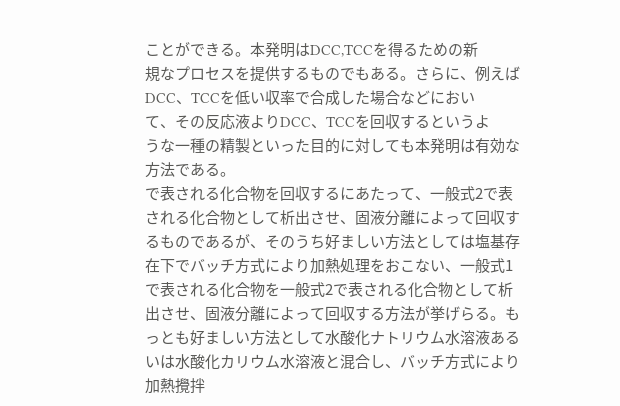ことができる。本発明はDCC,TCCを得るための新
規なプロセスを提供するものでもある。さらに、例えば
DCC、TCCを低い収率で合成した場合などにおい
て、その反応液よりDCC、TCCを回収するというよ
うな一種の精製といった目的に対しても本発明は有効な
方法である。
で表される化合物を回収するにあたって、一般式2で表
される化合物として析出させ、固液分離によって回収す
るものであるが、そのうち好ましい方法としては塩基存
在下でバッチ方式により加熱処理をおこない、一般式1
で表される化合物を一般式2で表される化合物として析
出させ、固液分離によって回収する方法が挙げらる。も
っとも好ましい方法として水酸化ナトリウム水溶液ある
いは水酸化カリウム水溶液と混合し、バッチ方式により
加熱攪拌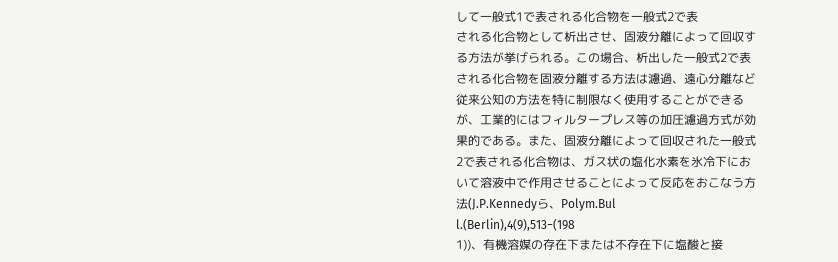して一般式1で表される化合物を一般式2で表
される化合物として析出させ、固液分離によって回収す
る方法が挙げられる。この場合、析出した一般式2で表
される化合物を固液分離する方法は濾過、遠心分離など
従来公知の方法を特に制限なく使用することができる
が、工業的にはフィルタープレス等の加圧濾過方式が効
果的である。また、固液分離によって回収された一般式
2で表される化合物は、ガス状の塩化水素を氷冷下にお
いて溶液中で作用させることによって反応をおこなう方
法(J.P.Kennedyら、Polym.Bul
l.(Berlin),4(9),513−(198
1))、有機溶媒の存在下または不存在下に塩酸と接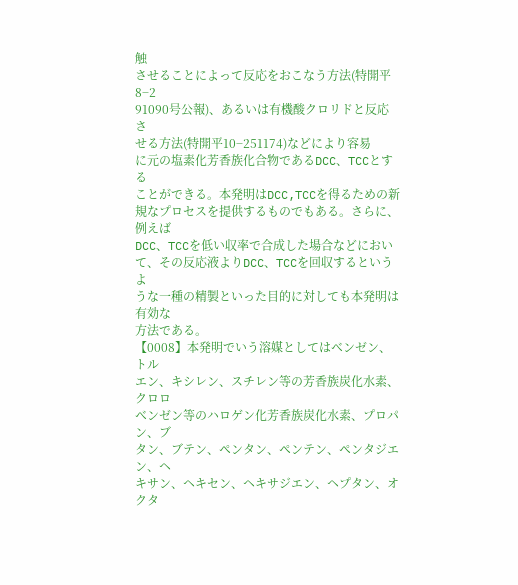触
させることによって反応をおこなう方法(特開平8−2
91090号公報)、あるいは有機酸クロリドと反応さ
せる方法(特開平10−251174)などにより容易
に元の塩素化芳香族化合物であるDCC、TCCとする
ことができる。本発明はDCC,TCCを得るための新
規なプロセスを提供するものでもある。さらに、例えば
DCC、TCCを低い収率で合成した場合などにおい
て、その反応液よりDCC、TCCを回収するというよ
うな一種の精製といった目的に対しても本発明は有効な
方法である。
【0008】本発明でいう溶媒としてはベンゼン、トル
エン、キシレン、スチレン等の芳香族炭化水素、クロロ
ベンゼン等のハロゲン化芳香族炭化水素、プロパン、ブ
タン、ブテン、ペンタン、ペンテン、ペンタジエン、ヘ
キサン、ヘキセン、ヘキサジエン、ヘプタン、オクタ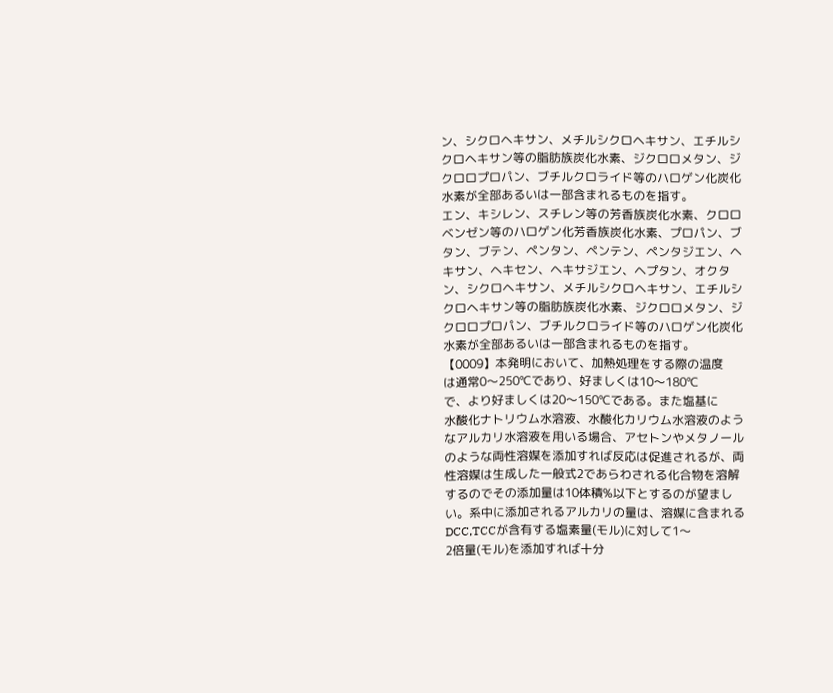ン、シクロヘキサン、メチルシクロヘキサン、エチルシ
クロヘキサン等の脂肪族炭化水素、ジクロロメタン、ジ
クロロプロパン、ブチルクロライド等のハロゲン化炭化
水素が全部あるいは一部含まれるものを指す。
エン、キシレン、スチレン等の芳香族炭化水素、クロロ
ベンゼン等のハロゲン化芳香族炭化水素、プロパン、ブ
タン、ブテン、ペンタン、ペンテン、ペンタジエン、ヘ
キサン、ヘキセン、ヘキサジエン、ヘプタン、オクタ
ン、シクロヘキサン、メチルシクロヘキサン、エチルシ
クロヘキサン等の脂肪族炭化水素、ジクロロメタン、ジ
クロロプロパン、ブチルクロライド等のハロゲン化炭化
水素が全部あるいは一部含まれるものを指す。
【0009】本発明において、加熱処理をする際の温度
は通常0〜250℃であり、好ましくは10〜180℃
で、より好ましくは20〜150℃である。また塩基に
水酸化ナトリウム水溶液、水酸化カリウム水溶液のよう
なアルカリ水溶液を用いる場合、アセトンやメタノール
のような両性溶媒を添加すれば反応は促進されるが、両
性溶媒は生成した一般式2であらわされる化合物を溶解
するのでその添加量は10体積%以下とするのが望まし
い。系中に添加されるアルカリの量は、溶媒に含まれる
DCC,TCCが含有する塩素量(モル)に対して1〜
2倍量(モル)を添加すれば十分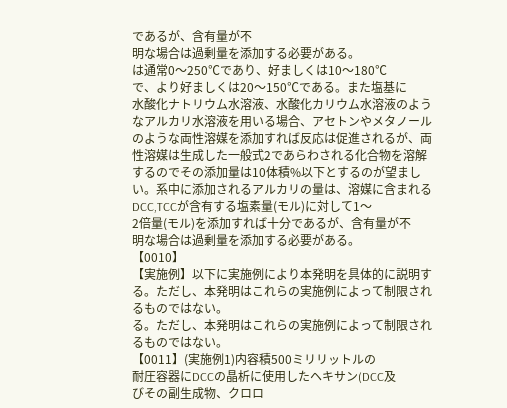であるが、含有量が不
明な場合は過剰量を添加する必要がある。
は通常0〜250℃であり、好ましくは10〜180℃
で、より好ましくは20〜150℃である。また塩基に
水酸化ナトリウム水溶液、水酸化カリウム水溶液のよう
なアルカリ水溶液を用いる場合、アセトンやメタノール
のような両性溶媒を添加すれば反応は促進されるが、両
性溶媒は生成した一般式2であらわされる化合物を溶解
するのでその添加量は10体積%以下とするのが望まし
い。系中に添加されるアルカリの量は、溶媒に含まれる
DCC,TCCが含有する塩素量(モル)に対して1〜
2倍量(モル)を添加すれば十分であるが、含有量が不
明な場合は過剰量を添加する必要がある。
【0010】
【実施例】以下に実施例により本発明を具体的に説明す
る。ただし、本発明はこれらの実施例によって制限され
るものではない。
る。ただし、本発明はこれらの実施例によって制限され
るものではない。
【0011】(実施例1)内容積500ミリリットルの
耐圧容器にDCCの晶析に使用したヘキサン(DCC及
びその副生成物、クロロ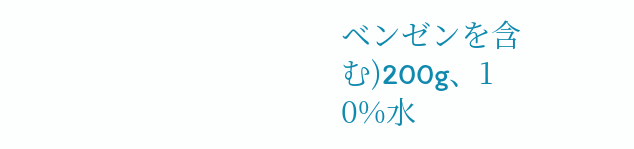ベンゼンを含む)200g、1
0%水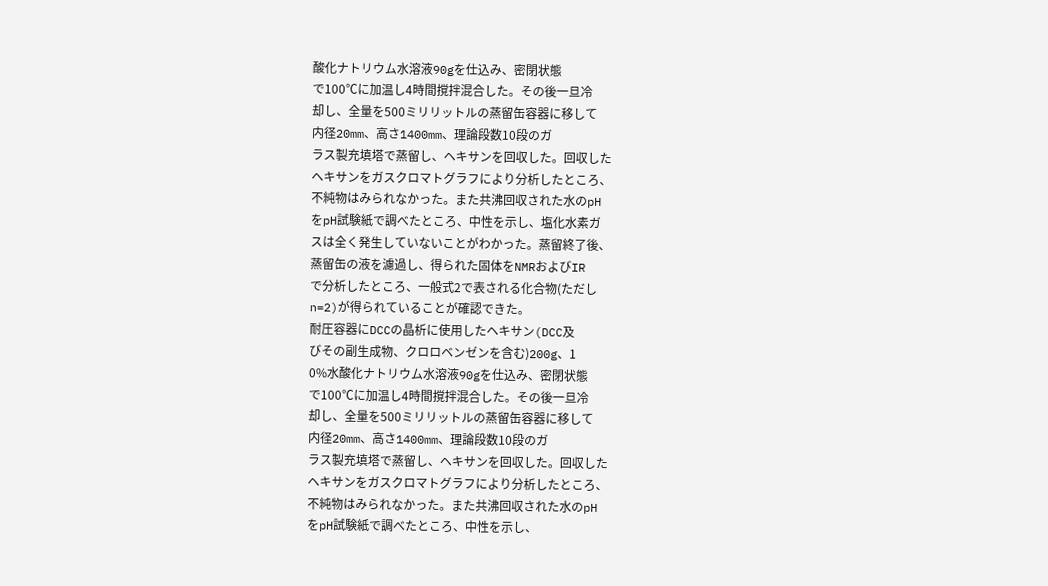酸化ナトリウム水溶液90gを仕込み、密閉状態
で100℃に加温し4時間撹拌混合した。その後一旦冷
却し、全量を500ミリリットルの蒸留缶容器に移して
内径20mm、高さ1400mm、理論段数10段のガ
ラス製充填塔で蒸留し、ヘキサンを回収した。回収した
ヘキサンをガスクロマトグラフにより分析したところ、
不純物はみられなかった。また共沸回収された水のpH
をpH試験紙で調べたところ、中性を示し、塩化水素ガ
スは全く発生していないことがわかった。蒸留終了後、
蒸留缶の液を濾過し、得られた固体をNMRおよびIR
で分析したところ、一般式2で表される化合物(ただし
n=2)が得られていることが確認できた。
耐圧容器にDCCの晶析に使用したヘキサン(DCC及
びその副生成物、クロロベンゼンを含む)200g、1
0%水酸化ナトリウム水溶液90gを仕込み、密閉状態
で100℃に加温し4時間撹拌混合した。その後一旦冷
却し、全量を500ミリリットルの蒸留缶容器に移して
内径20mm、高さ1400mm、理論段数10段のガ
ラス製充填塔で蒸留し、ヘキサンを回収した。回収した
ヘキサンをガスクロマトグラフにより分析したところ、
不純物はみられなかった。また共沸回収された水のpH
をpH試験紙で調べたところ、中性を示し、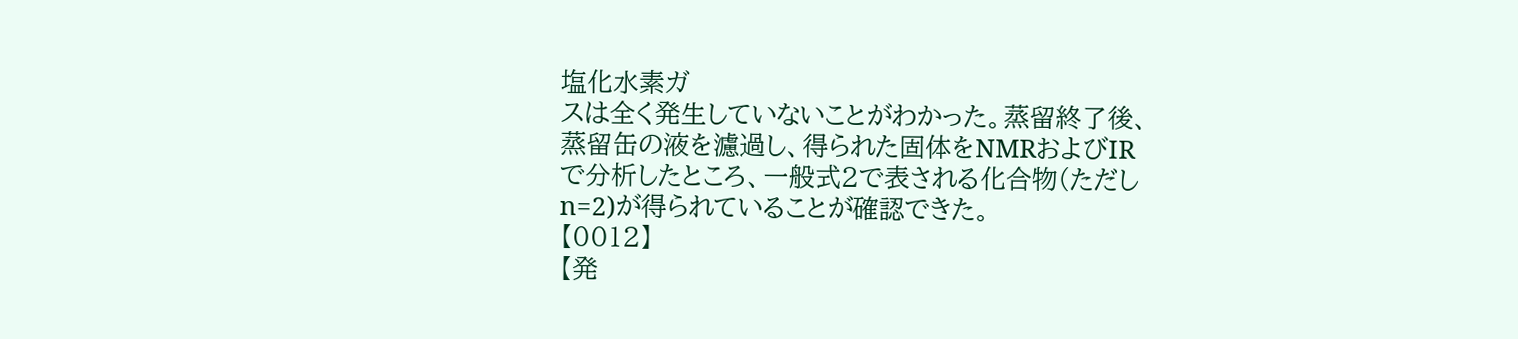塩化水素ガ
スは全く発生していないことがわかった。蒸留終了後、
蒸留缶の液を濾過し、得られた固体をNMRおよびIR
で分析したところ、一般式2で表される化合物(ただし
n=2)が得られていることが確認できた。
【0012】
【発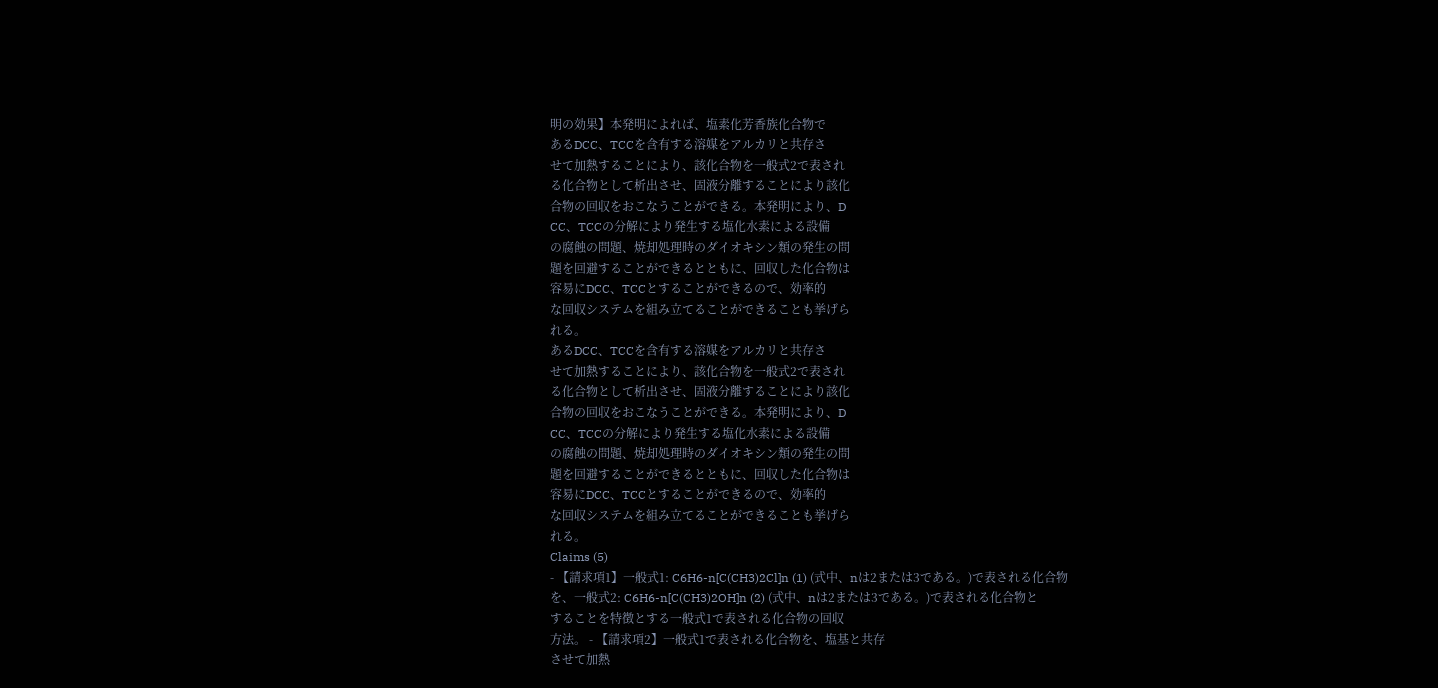明の効果】本発明によれば、塩素化芳香族化合物で
あるDCC、TCCを含有する溶媒をアルカリと共存さ
せて加熱することにより、該化合物を一般式2で表され
る化合物として析出させ、固液分離することにより該化
合物の回収をおこなうことができる。本発明により、D
CC、TCCの分解により発生する塩化水素による設備
の腐蝕の問題、焼却処理時のダイオキシン類の発生の問
題を回避することができるとともに、回収した化合物は
容易にDCC、TCCとすることができるので、効率的
な回収システムを組み立てることができることも挙げら
れる。
あるDCC、TCCを含有する溶媒をアルカリと共存さ
せて加熱することにより、該化合物を一般式2で表され
る化合物として析出させ、固液分離することにより該化
合物の回収をおこなうことができる。本発明により、D
CC、TCCの分解により発生する塩化水素による設備
の腐蝕の問題、焼却処理時のダイオキシン類の発生の問
題を回避することができるとともに、回収した化合物は
容易にDCC、TCCとすることができるので、効率的
な回収システムを組み立てることができることも挙げら
れる。
Claims (5)
- 【請求項1】一般式1: C6H6-n[C(CH3)2Cl]n (1) (式中、nは2または3である。)で表される化合物
を、一般式2: C6H6-n[C(CH3)2OH]n (2) (式中、nは2または3である。)で表される化合物と
することを特徴とする一般式1で表される化合物の回収
方法。 - 【請求項2】一般式1で表される化合物を、塩基と共存
させて加熱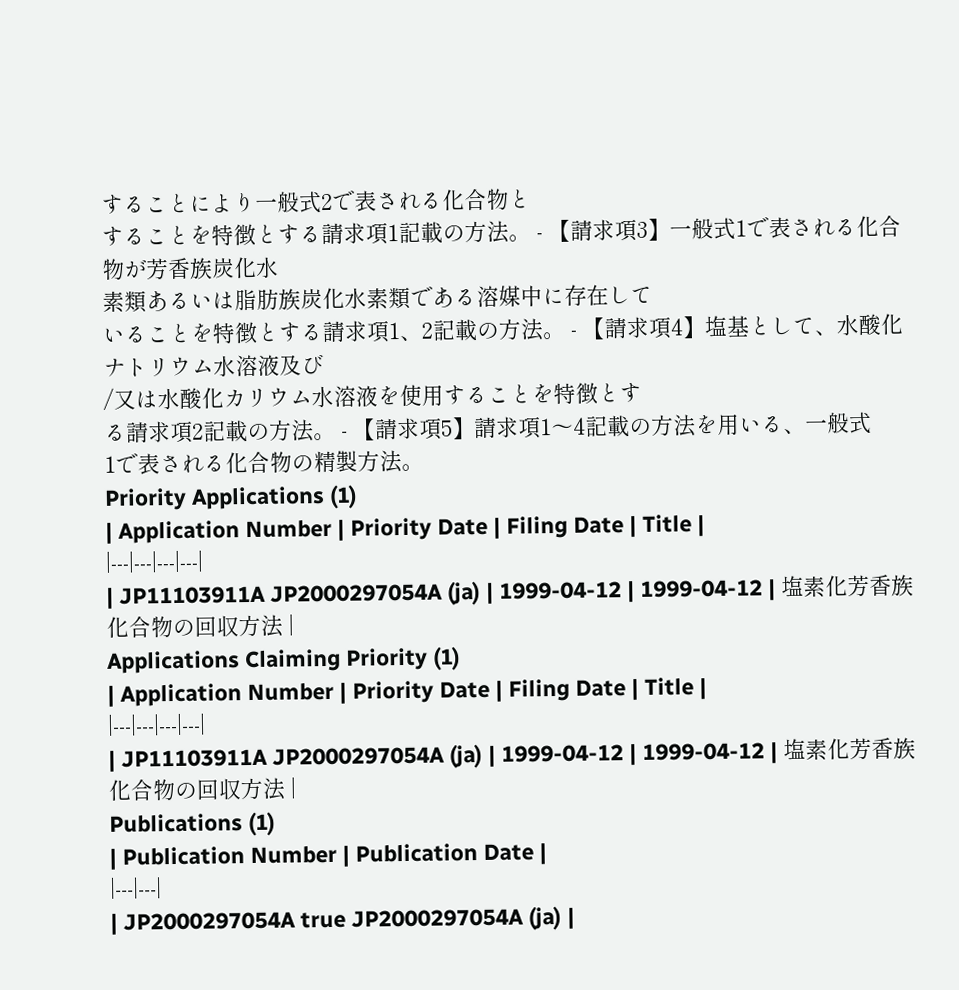することにより一般式2で表される化合物と
することを特徴とする請求項1記載の方法。 - 【請求項3】一般式1で表される化合物が芳香族炭化水
素類あるいは脂肪族炭化水素類である溶媒中に存在して
いることを特徴とする請求項1、2記載の方法。 - 【請求項4】塩基として、水酸化ナトリウム水溶液及び
/又は水酸化カリウム水溶液を使用することを特徴とす
る請求項2記載の方法。 - 【請求項5】請求項1〜4記載の方法を用いる、一般式
1で表される化合物の精製方法。
Priority Applications (1)
| Application Number | Priority Date | Filing Date | Title |
|---|---|---|---|
| JP11103911A JP2000297054A (ja) | 1999-04-12 | 1999-04-12 | 塩素化芳香族化合物の回収方法 |
Applications Claiming Priority (1)
| Application Number | Priority Date | Filing Date | Title |
|---|---|---|---|
| JP11103911A JP2000297054A (ja) | 1999-04-12 | 1999-04-12 | 塩素化芳香族化合物の回収方法 |
Publications (1)
| Publication Number | Publication Date |
|---|---|
| JP2000297054A true JP2000297054A (ja) |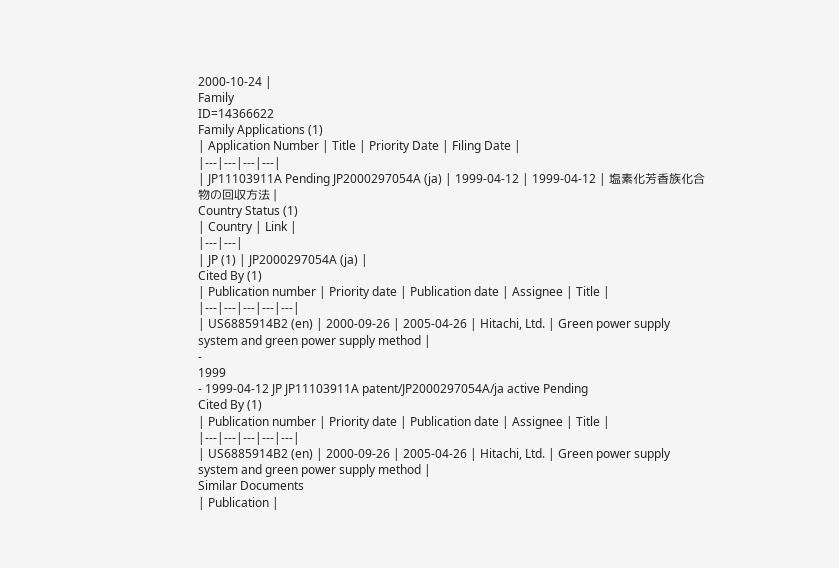2000-10-24 |
Family
ID=14366622
Family Applications (1)
| Application Number | Title | Priority Date | Filing Date |
|---|---|---|---|
| JP11103911A Pending JP2000297054A (ja) | 1999-04-12 | 1999-04-12 | 塩素化芳香族化合物の回収方法 |
Country Status (1)
| Country | Link |
|---|---|
| JP (1) | JP2000297054A (ja) |
Cited By (1)
| Publication number | Priority date | Publication date | Assignee | Title |
|---|---|---|---|---|
| US6885914B2 (en) | 2000-09-26 | 2005-04-26 | Hitachi, Ltd. | Green power supply system and green power supply method |
-
1999
- 1999-04-12 JP JP11103911A patent/JP2000297054A/ja active Pending
Cited By (1)
| Publication number | Priority date | Publication date | Assignee | Title |
|---|---|---|---|---|
| US6885914B2 (en) | 2000-09-26 | 2005-04-26 | Hitachi, Ltd. | Green power supply system and green power supply method |
Similar Documents
| Publication |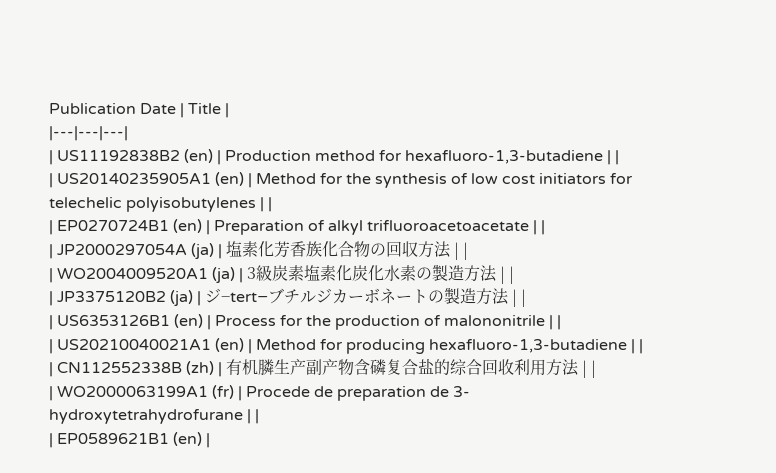Publication Date | Title |
|---|---|---|
| US11192838B2 (en) | Production method for hexafluoro-1,3-butadiene | |
| US20140235905A1 (en) | Method for the synthesis of low cost initiators for telechelic polyisobutylenes | |
| EP0270724B1 (en) | Preparation of alkyl trifluoroacetoacetate | |
| JP2000297054A (ja) | 塩素化芳香族化合物の回収方法 | |
| WO2004009520A1 (ja) | 3級炭素塩素化炭化水素の製造方法 | |
| JP3375120B2 (ja) | ジ−tert−ブチルジカーボネートの製造方法 | |
| US6353126B1 (en) | Process for the production of malononitrile | |
| US20210040021A1 (en) | Method for producing hexafluoro-1,3-butadiene | |
| CN112552338B (zh) | 有机膦生产副产物含磷复合盐的综合回收利用方法 | |
| WO2000063199A1 (fr) | Procede de preparation de 3-hydroxytetrahydrofurane | |
| EP0589621B1 (en) |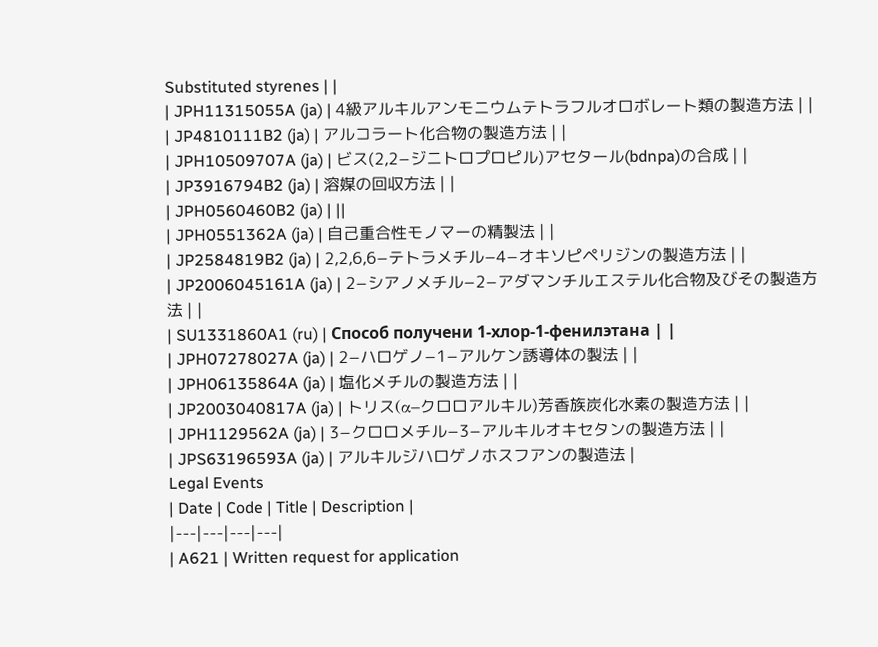Substituted styrenes | |
| JPH11315055A (ja) | 4級アルキルアンモニウムテトラフルオロボレート類の製造方法 | |
| JP4810111B2 (ja) | アルコラート化合物の製造方法 | |
| JPH10509707A (ja) | ビス(2,2−ジニトロプロピル)アセタール(bdnpa)の合成 | |
| JP3916794B2 (ja) | 溶媒の回収方法 | |
| JPH0560460B2 (ja) | ||
| JPH0551362A (ja) | 自己重合性モノマーの精製法 | |
| JP2584819B2 (ja) | 2,2,6,6−テトラメチル−4−オキソピペリジンの製造方法 | |
| JP2006045161A (ja) | 2−シアノメチル−2−アダマンチルエステル化合物及びその製造方法 | |
| SU1331860A1 (ru) | Способ получени 1-хлор-1-фенилэтана | |
| JPH07278027A (ja) | 2−ハロゲノ−1−アルケン誘導体の製法 | |
| JPH06135864A (ja) | 塩化メチルの製造方法 | |
| JP2003040817A (ja) | トリス(α−クロロアルキル)芳香族炭化水素の製造方法 | |
| JPH1129562A (ja) | 3−クロロメチル−3−アルキルオキセタンの製造方法 | |
| JPS63196593A (ja) | アルキルジハロゲノホスフアンの製造法 |
Legal Events
| Date | Code | Title | Description |
|---|---|---|---|
| A621 | Written request for application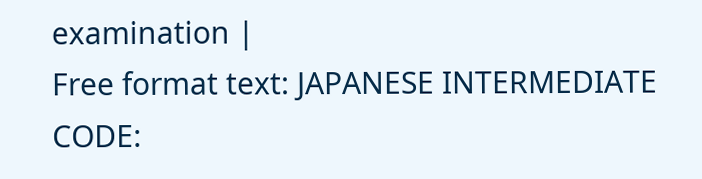examination |
Free format text: JAPANESE INTERMEDIATE CODE: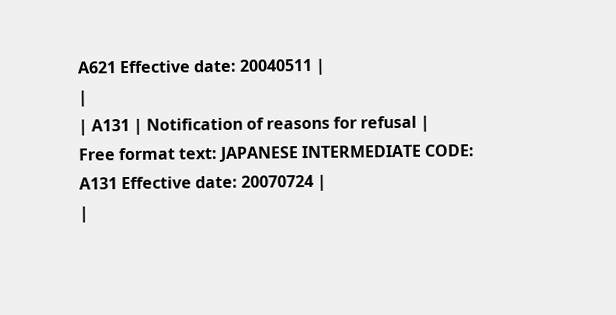A621 Effective date: 20040511 |
|
| A131 | Notification of reasons for refusal |
Free format text: JAPANESE INTERMEDIATE CODE: A131 Effective date: 20070724 |
|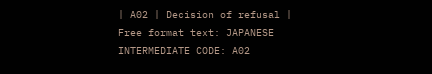| A02 | Decision of refusal |
Free format text: JAPANESE INTERMEDIATE CODE: A02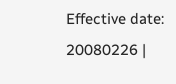Effective date: 20080226 |